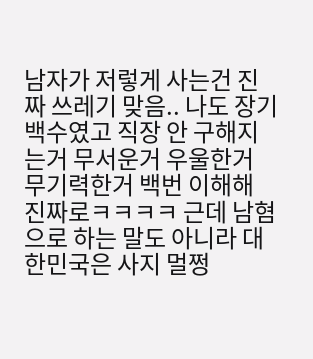남자가 저렇게 사는건 진짜 쓰레기 맞음.. 나도 장기백수였고 직장 안 구해지는거 무서운거 우울한거 무기력한거 백번 이해해 진짜로ㅋㅋㅋㅋ 근데 남혐으로 하는 말도 아니라 대한민국은 사지 멀쩡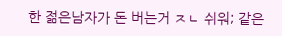한 젊은남자가 돈 버는거 ㅈㄴ 쉬워; 같은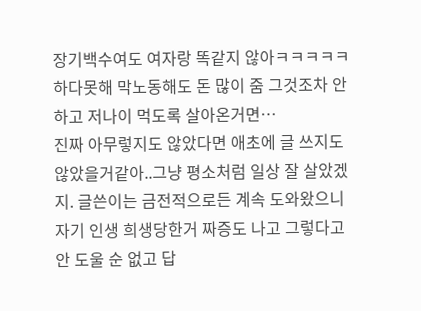장기백수여도 여자랑 똑같지 않아ㅋㅋㅋㅋㅋ 하다못해 막노동해도 돈 많이 줌 그것조차 안 하고 저나이 먹도록 살아온거면…
진짜 아무렇지도 않았다면 애초에 글 쓰지도 않았을거같아..그냥 평소처럼 일상 잘 살았겠지. 글쓴이는 금전적으로든 계속 도와왔으니 자기 인생 희생당한거 짜증도 나고 그렇다고 안 도울 순 없고 답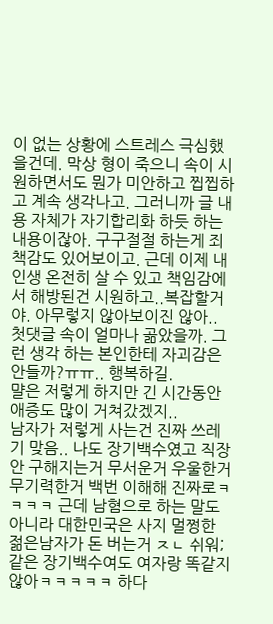이 없는 상황에 스트레스 극심했을건데. 막상 형이 죽으니 속이 시원하면서도 뭔가 미안하고 찝찝하고 계속 생각나고. 그러니까 글 내용 자체가 자기합리화 하듯 하는 내용이잖아. 구구절절 하는게 죄책감도 있어보이고. 근데 이제 내 인생 온전히 살 수 있고 책임감에서 해방된건 시원하고..복잡할거야. 아무렇지 않아보이진 않아..
첫댓글 속이 얼마나 곪았을까. 그런 생각 하는 본인한테 자괴감은 안들까?ㅠㅠ.. 행복하길.
먈은 저렇게 하지만 긴 시간동안 애증도 많이 거쳐갔겠지..
남자가 저렇게 사는건 진짜 쓰레기 맞음.. 나도 장기백수였고 직장 안 구해지는거 무서운거 우울한거 무기력한거 백번 이해해 진짜로ㅋㅋㅋㅋ 근데 남혐으로 하는 말도 아니라 대한민국은 사지 멀쩡한 젊은남자가 돈 버는거 ㅈㄴ 쉬워; 같은 장기백수여도 여자랑 똑같지 않아ㅋㅋㅋㅋㅋ 하다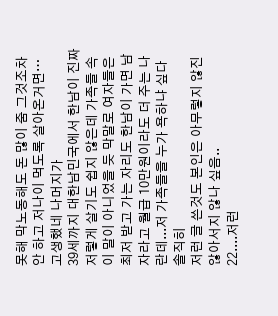못해 막노동해도 돈 많이 줌 그것조차 안 하고 저나이 먹도록 살아온거면…
고생했네 나머지가
39세까지 대한남민국에서 한남이 진짜 저렇게 살기도 쉽지 않은데 가족들 속이 말이 아니었을 듯 막말로 여자들은 최저 받고 가는 자리도 한남이 가면 남자라고 월급 10만원이라도 더 주는 나란데...저 가족들을 누가 욕하냐 싶다 솔직히
저런 글 쓴것도 본인은 아무렇지 않진 않아서지 않나 싶음..
22....저런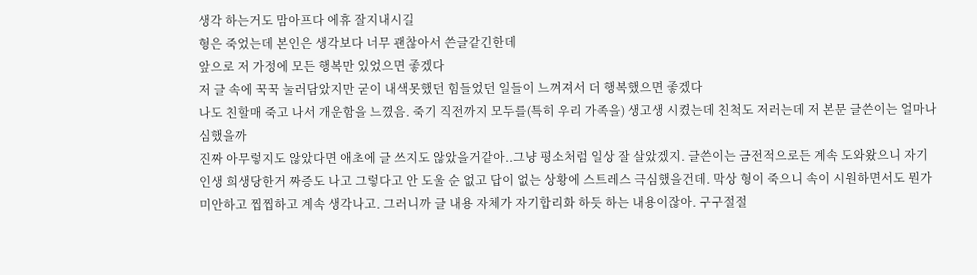생각 하는거도 맘아프다 에휴 잘지내시길
형은 죽었는데 본인은 생각보다 너무 괜찮아서 쓴글같긴한데
앞으로 저 가정에 모든 행복만 있었으면 좋겠다
저 글 속에 꾹꾹 눌러담았지만 굳이 내색못했던 힘들었던 일들이 느껴져서 더 행복했으면 좋겠다
나도 친할매 죽고 나서 개운함을 느꼈음. 죽기 직전까지 모두를(특히 우리 가족을) 생고생 시켰는데 친척도 저러는데 저 본문 글쓴이는 얼마나 심했을까
진짜 아무렇지도 않았다면 애초에 글 쓰지도 않았을거같아..그냥 평소처럼 일상 잘 살았겠지. 글쓴이는 금전적으로든 계속 도와왔으니 자기 인생 희생당한거 짜증도 나고 그렇다고 안 도울 순 없고 답이 없는 상황에 스트레스 극심했을건데. 막상 형이 죽으니 속이 시원하면서도 뭔가 미안하고 찝찝하고 계속 생각나고. 그러니까 글 내용 자체가 자기합리화 하듯 하는 내용이잖아. 구구절절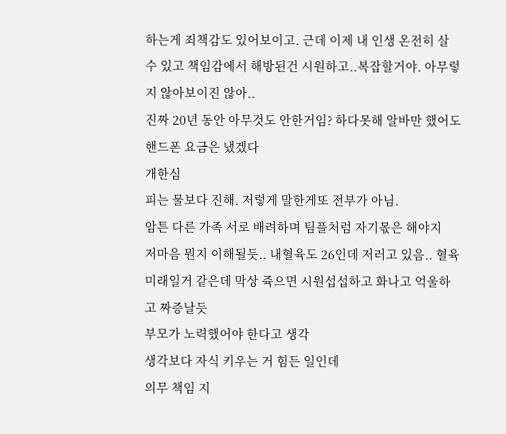하는게 죄책감도 있어보이고. 근데 이제 내 인생 온전히 살 수 있고 책임감에서 해방된건 시원하고..복잡할거야. 아무렇지 않아보이진 않아..
진짜 20년 동안 아무것도 안한거임? 하다못해 알바만 했어도 핸드폰 요금은 냈겠다
개한심
피는 물보다 진해. 저렇게 말한게또 전부가 아님.
암튼 다른 가족 서로 배려하며 팀플처럼 자기몫은 해야지
저마음 뭔지 이해될듯.. 내혈육도 26인데 저러고 있음.. 혈육 미래일거 같은데 막상 쥭으면 시원섭섭하고 화나고 억울하고 짜증날듯
부모가 노력했어야 한다고 생각
생각보다 자식 키우는 거 힘든 일인데
의무 책임 지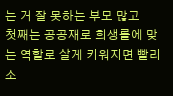는 거 잘 못하는 부모 많고
첫째는 공공재로 희생롤에 맞는 역할로 살게 키워지면 빨리 소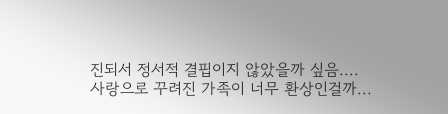진되서 정서적 결핍이지 않았을까 싶음....
사랑으로 꾸려진 가족이 너무 환상인걸까...